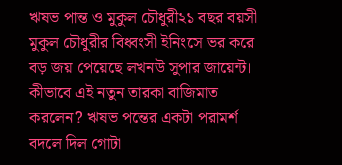ঋষভ পান্ত ও মুকুল চৌধুরী২১ বছর বয়সী মুকুল চৌধুরীর বিধ্বংসী ইনিংসে ভর করে বড় জয় পেয়েছে লখনউ সুপার জায়েন্ট। কীভাবে এই নতুন তারকা বাজিমাত করলেন? ঋষভ পন্তের একটা পরামর্শ বদলে দিল গোটা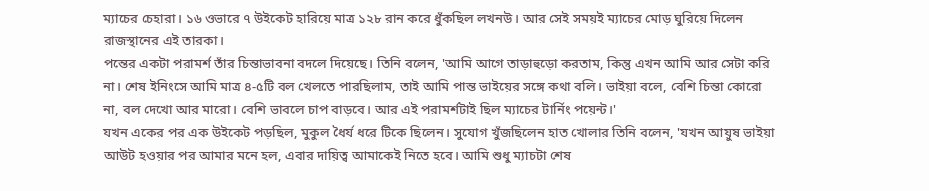ম্যাচের চেহারা। ১৬ ওভারে ৭ উইকেট হারিয়ে মাত্র ১২৮ রান করে ধুঁকছিল লখনউ। আর সেই সময়ই ম্যাচের মোড় ঘুরিয়ে দিলেন রাজস্থানের এই তারকা।
পন্তের একটা পরামর্শ তাঁর চিন্তাভাবনা বদলে দিয়েছে। তিনি বলেন, 'আমি আগে তাড়াহুড়ো করতাম, কিন্তু এখন আমি আর সেটা করি না। শেষ ইনিংসে আমি মাত্র ৪-৫টি বল খেলতে পারছিলাম, তাই আমি পান্ত ভাইয়ের সঙ্গে কথা বলি। ভাইয়া বলে, বেশি চিন্তা কোরো না, বল দেখো আর মারো। বেশি ভাবলে চাপ বাড়বে। আর এই পরামর্শটাই ছিল ম্যাচের টার্নিং পয়েন্ট।'
যখন একের পর এক উইকেট পড়ছিল, মুকুল ধৈর্য ধরে টিকে ছিলেন। সুযোগ খুঁজছিলেন হাত খোলার তিনি বলেন, 'যখন আয়ুষ ভাইয়া আউট হওয়ার পর আমার মনে হল, এবার দায়িত্ব আমাকেই নিতে হবে। আমি শুধু ম্যাচটা শেষ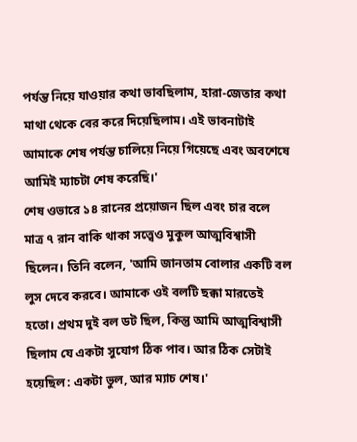পর্যন্ত নিয়ে যাওয়ার কথা ভাবছিলাম, হারা-জেতার কথা মাথা থেকে বের করে দিয়েছিলাম। এই ভাবনাটাই আমাকে শেষ পর্যন্ত চালিয়ে নিয়ে গিয়েছে এবং অবশেষে আমিই ম্যাচটা শেষ করেছি।'
শেষ ওভারে ১৪ রানের প্রয়োজন ছিল এবং চার বলে মাত্র ৭ রান বাকি থাকা সত্ত্বেও মুকুল আত্মবিশ্বাসী ছিলেন। তিনি বলেন, 'আমি জানতাম বোলার একটি বল লুস দেবে করবে। আমাকে ওই বলটি ছক্কা মারতেই হতো। প্রথম দুই বল ডট ছিল, কিন্তু আমি আত্মবিশ্বাসী ছিলাম যে একটা সুযোগ ঠিক পাব। আর ঠিক সেটাই হয়েছিল: একটা ভুল, আর ম্যাচ শেষ।'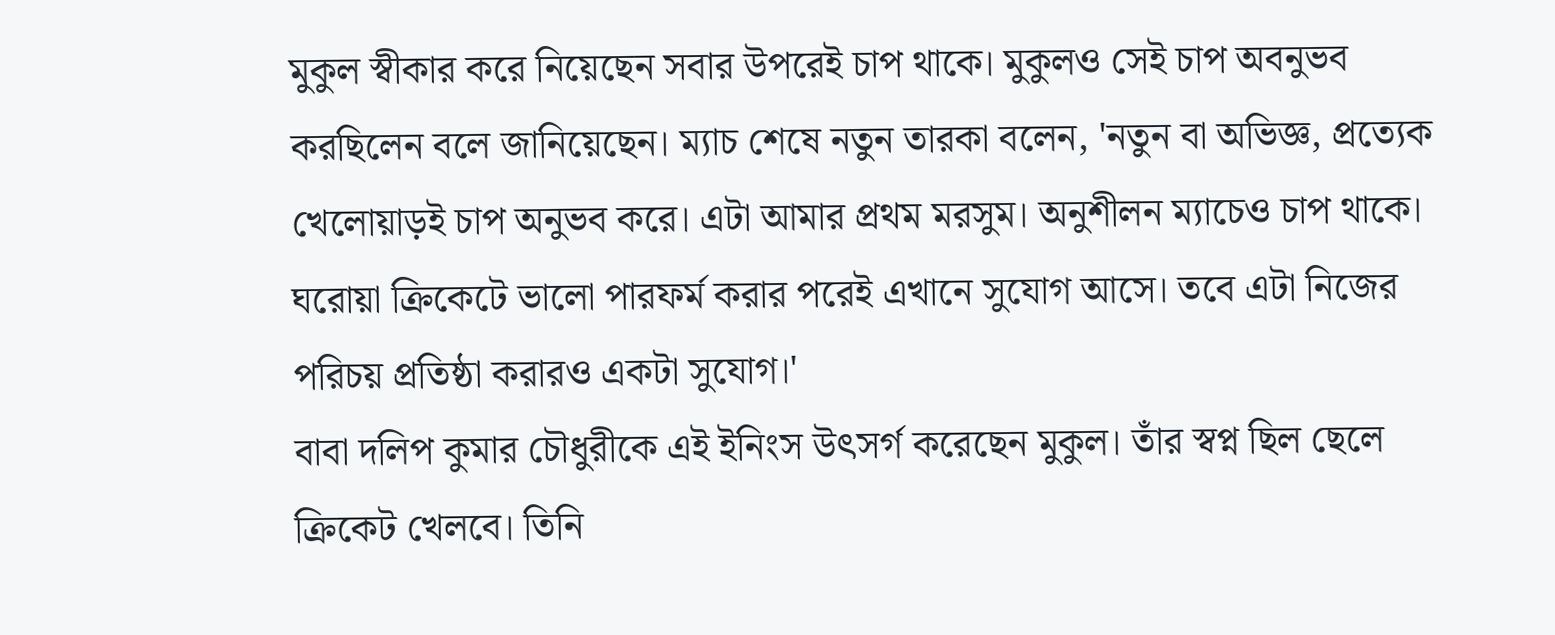মুকুল স্বীকার করে নিয়েছেন সবার উপরেই চাপ থাকে। মুকুলও সেই চাপ অবনুভব করছিলেন বলে জানিয়েছেন। ম্যাচ শেষে নতুন তারকা বলেন, 'নতুন বা অভিজ্ঞ, প্রত্যেক খেলোয়াড়ই চাপ অনুভব করে। এটা আমার প্রথম মরসুম। অনুশীলন ম্যাচেও চাপ থাকে। ঘরোয়া ক্রিকেটে ভালো পারফর্ম করার পরেই এখানে সুযোগ আসে। তবে এটা নিজের পরিচয় প্রতিষ্ঠা করারও একটা সুযোগ।'
বাবা দলিপ কুমার চৌধুরীকে এই ইনিংস উৎসর্গ করেছেন মুকুল। তাঁর স্বপ্ন ছিল ছেলে ক্রিকেট খেলবে। তিনি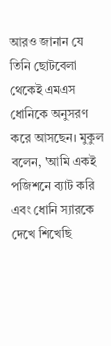আরও জানান যে তিনি ছোটবেলা থেকেই এমএস ধোনিকে অনুসরণ করে আসছেন। মুকুল বলেন, 'আমি একই পজিশনে ব্যাট করি এবং ধোনি স্যারকে দেখে শিখেছি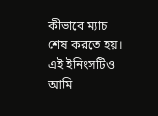কীভাবে ম্যাচ শেষ করতে হয়। এই ইনিংসটিও আমি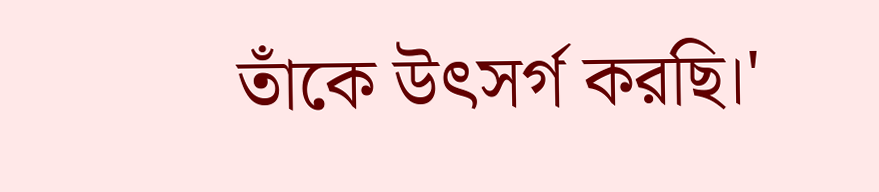তাঁকে উৎসর্গ করছি।'